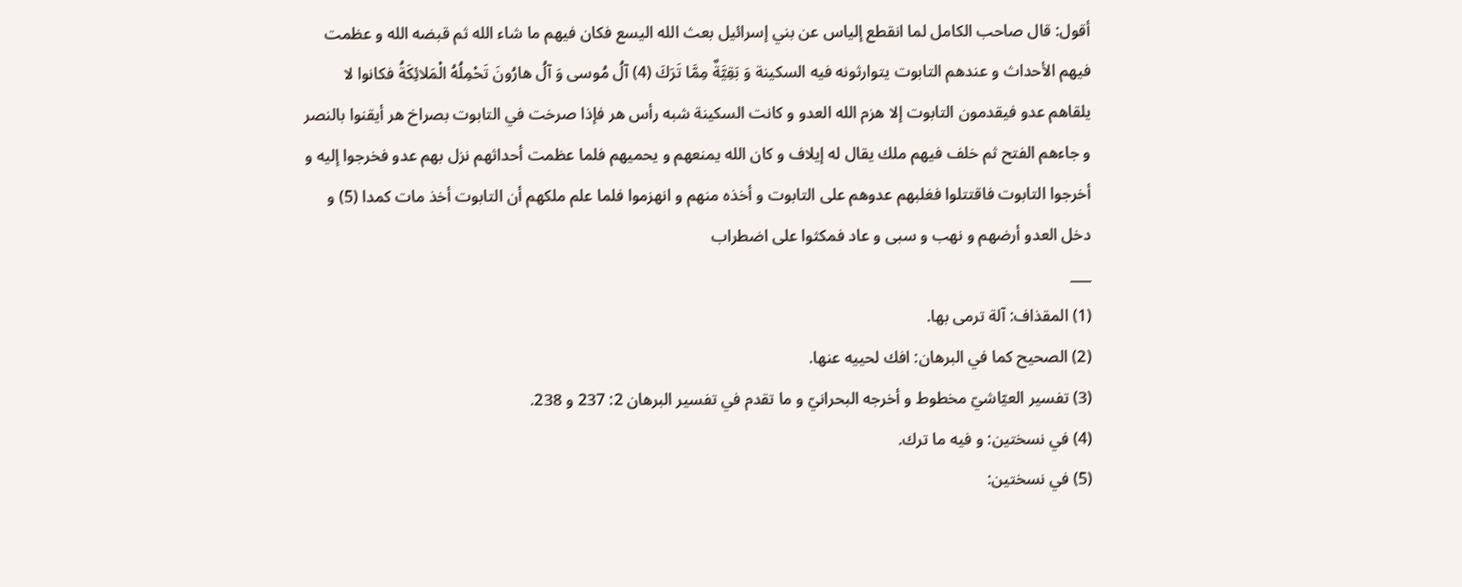أقول: قال صاحب الكامل لما انقطع إلياس عن بني إسرائيل بعث الله اليسع فكان فيهم ما شاء الله ثم قبضه الله و عظمت فيهم الأحداث و عندهم التابوت يتوارثونه فيه السكينة وَ بَقِيَّةٌ مِمَّا تَرَكَ (4) آلُ مُوسى وَ آلُ هارُونَ تَحْمِلُهُ الْمَلائِكَةُ فكانوا لا يلقاهم عدو فيقدمون التابوت إلا هزم الله العدو و كانت السكينة شبه رأس هر فإذا صرخت في التابوت بصراخ هر أيقنوا بالنصر و جاءهم الفتح ثم خلف فيهم ملك يقال له إيلاف و كان الله يمنعهم و يحميهم فلما عظمت أحداثهم نزل بهم عدو فخرجوا إليه و أخرجوا التابوت فاقتتلوا فغلبهم عدوهم على التابوت و أخذه منهم و انهزموا فلما علم ملكهم أن التابوت أخذ مات كمدا (5) و دخل العدو أرضهم و نهب و سبى و عاد فمكثوا على اضطراب
___
(1) المقذاف: آلة ترمى بها.
(2) الصحيح كما في البرهان: افك لحييه عنها.
(3) تفسير العيّاشيّ مخطوط و أخرجه البحرانيّ و ما تقدم في تفسير البرهان 2: 237 و 238.
(4) في نسختين: و فيه ما ترك.
(5) في نسختين: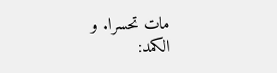مات تحسرا. و الكمد: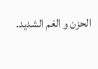الحزن و الغم الشديد.